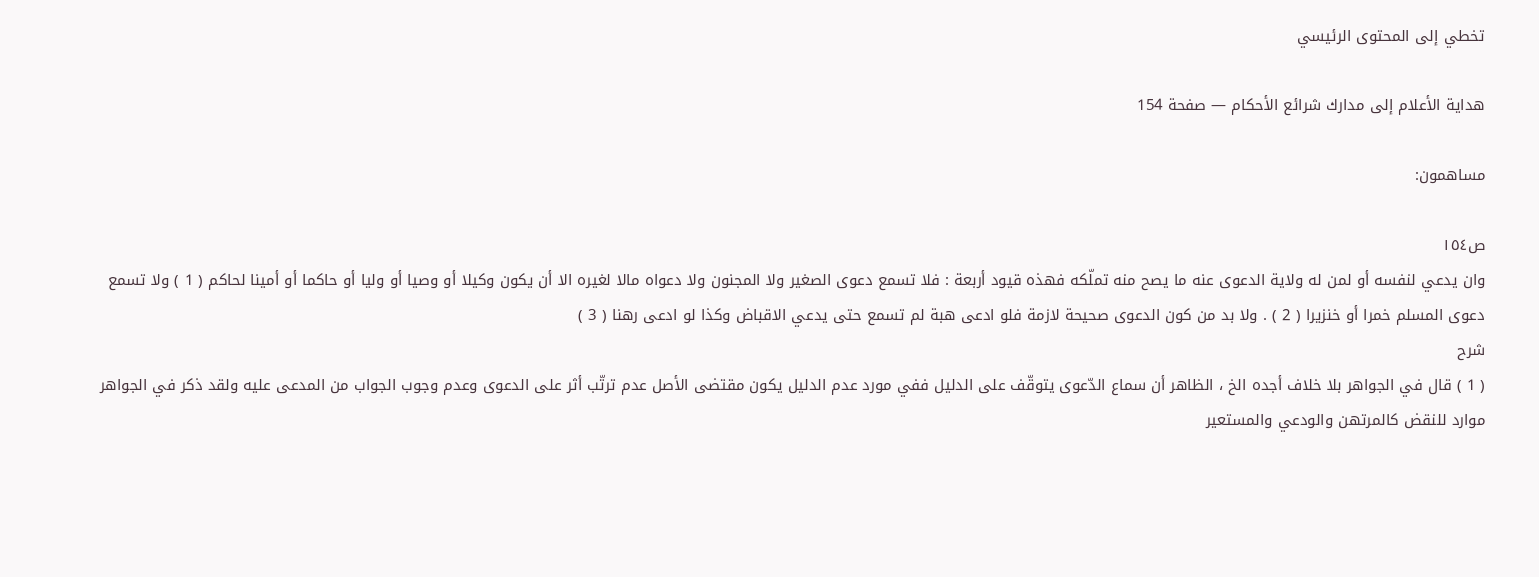تخطي إلى المحتوى الرئيسي

هداية الأعلام إلى مدارك شرائع الأحكام — صفحة 154

مساهمون:

ص١٥٤
وان يدعي لنفسه أو لمن له ولاية الدعوى عنه ما يصح منه تملّكه فهذه قيود أربعة : فلا تسمع دعوى الصغير ولا المجنون ولا دعواه مالا لغيره الا أن يكون وكيلا أو وصيا أو وليا أو حاكما أو أمينا لحاكم ( 1 ) ولا تسمع دعوى المسلم خمرا أو خنزيرا ( 2 ) . ولا بد من كون الدعوى صحيحة لازمة فلو ادعى هبة لم تسمع حتى يدعي الاقباض وكذا لو ادعى رهنا ( 3 )
شرح
( 1 ) قال في الجواهر بلا خلاف أجده الخ ، الظاهر أن سماع الدّعوى يتوقّف على الدليل ففي مورد عدم الدليل يكون مقتضى الأصل عدم ترتّب أثر على الدعوى وعدم وجوب الجواب من المدعى عليه ولقد ذكر في الجواهر موارد للنقض كالمرتهن والودعي والمستعير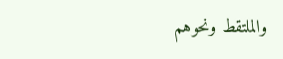والملتقط ونحوهم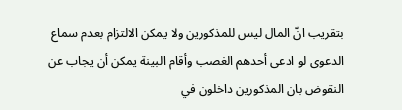بتقريب انّ المال ليس للمذكورين ولا يمكن الالتزام بعدم سماع الدعوى لو ادعى أحدهم الغصب وأقام البينة يمكن أن يجاب عن النقوض بان المذكورين داخلون في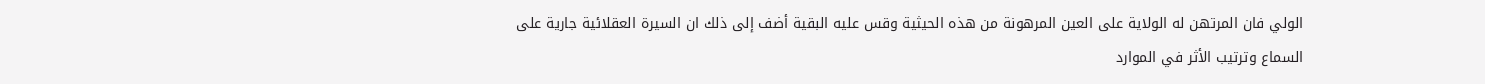الولي فان المرتهن له الولاية على العين المرهونة من هذه الحيثية وقس عليه البقية أضف إلى ذلك ان السيرة العقلائية جارية على السماع وترتيب الأثر في الموارد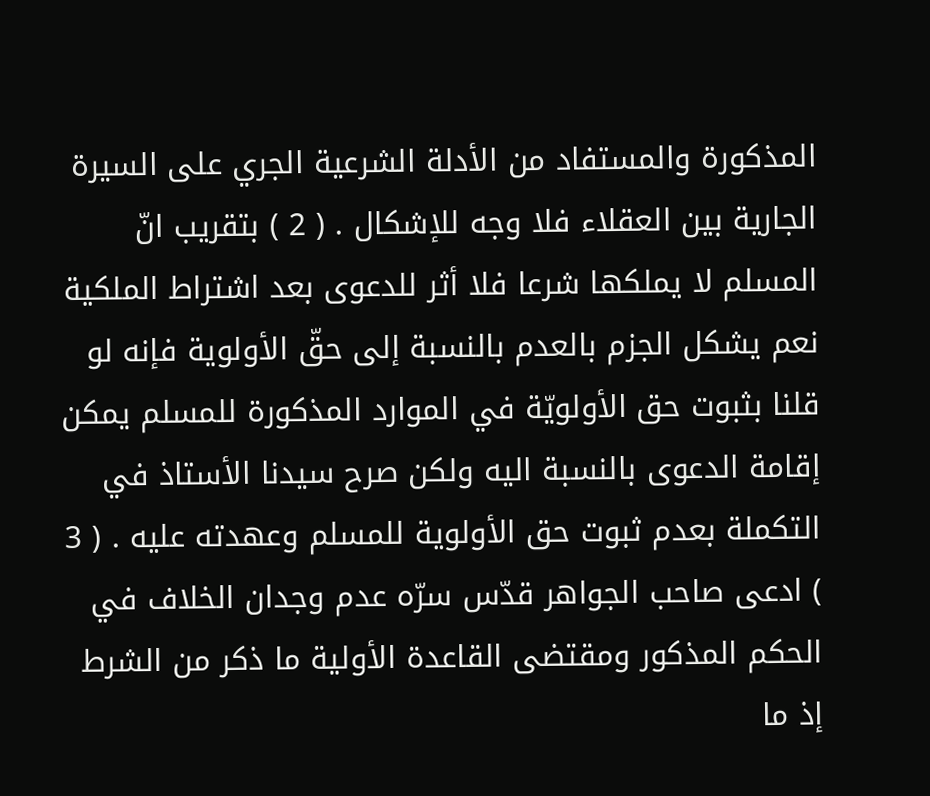المذكورة والمستفاد من الأدلة الشرعية الجري على السيرة الجارية بين العقلاء فلا وجه للإشكال . ( 2 ) بتقريب انّ المسلم لا يملكها شرعا فلا أثر للدعوى بعد اشتراط الملكية نعم يشكل الجزم بالعدم بالنسبة إلى حقّ الأولوية فإنه لو قلنا بثبوت حق الأولويّة في الموارد المذكورة للمسلم يمكن إقامة الدعوى بالنسبة اليه ولكن صرح سيدنا الأستاذ في التكملة بعدم ثبوت حق الأولوية للمسلم وعهدته عليه . ( 3 ) ادعى صاحب الجواهر قدّس سرّه عدم وجدان الخلاف في الحكم المذكور ومقتضى القاعدة الأولية ما ذكر من الشرط إذ ما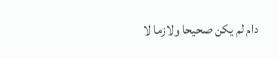دام لم يكن صحيحا ولازما لا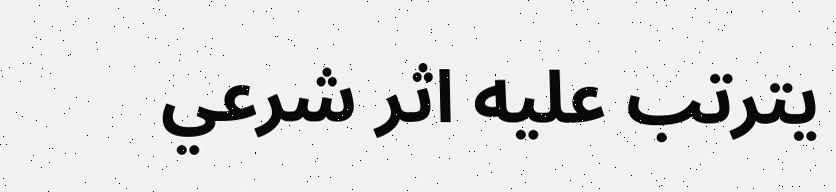يترتب عليه اثر شرعي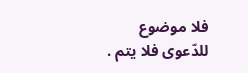فلا موضوع للدّعوى فلا يتم .